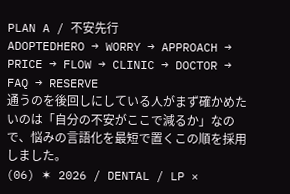PLAN A / 不安先行
ADOPTEDHERO → WORRY → APPROACH → PRICE → FLOW → CLINIC → DOCTOR → FAQ → RESERVE
通うのを後回しにしている人がまず確かめたいのは「自分の不安がここで減るか」なので、悩みの言語化を最短で置くこの順を採用しました。
(06) ✶ 2026 / DENTAL / LP ×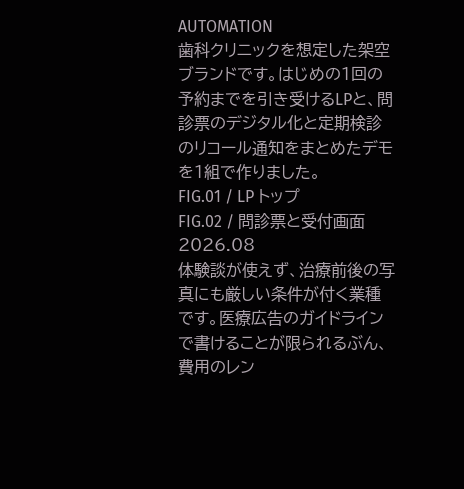AUTOMATION
歯科クリニックを想定した架空ブランドです。はじめの1回の予約までを引き受けるLPと、問診票のデジタル化と定期検診のリコール通知をまとめたデモを1組で作りました。
FIG.01 / LP トップ
FIG.02 / 問診票と受付画面
2026.08
体験談が使えず、治療前後の写真にも厳しい条件が付く業種です。医療広告のガイドラインで書けることが限られるぶん、費用のレン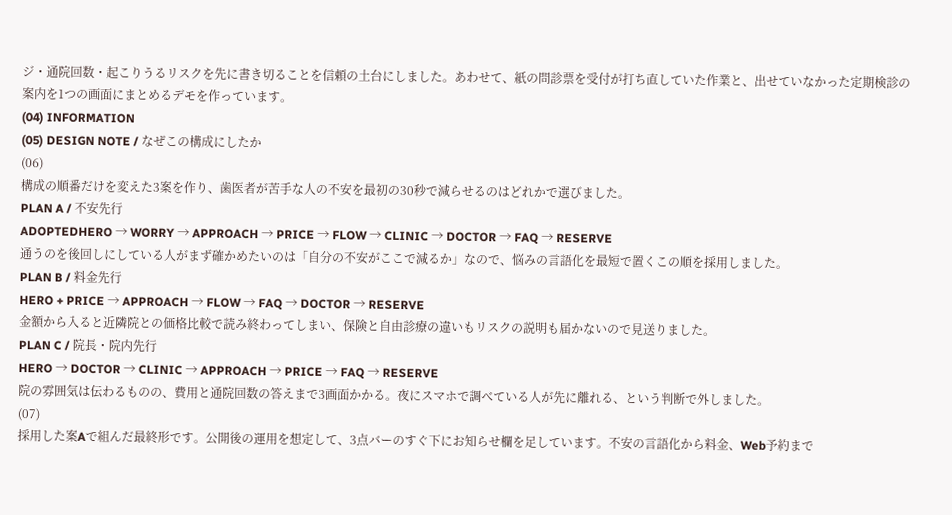ジ・通院回数・起こりうるリスクを先に書き切ることを信頼の土台にしました。あわせて、紙の問診票を受付が打ち直していた作業と、出せていなかった定期検診の案内を1つの画面にまとめるデモを作っています。
(04) INFORMATION
(05) DESIGN NOTE / なぜこの構成にしたか
(06)
構成の順番だけを変えた3案を作り、歯医者が苦手な人の不安を最初の30秒で減らせるのはどれかで選びました。
PLAN A / 不安先行
ADOPTEDHERO → WORRY → APPROACH → PRICE → FLOW → CLINIC → DOCTOR → FAQ → RESERVE
通うのを後回しにしている人がまず確かめたいのは「自分の不安がここで減るか」なので、悩みの言語化を最短で置くこの順を採用しました。
PLAN B / 料金先行
HERO + PRICE → APPROACH → FLOW → FAQ → DOCTOR → RESERVE
金額から入ると近隣院との価格比較で読み終わってしまい、保険と自由診療の違いもリスクの説明も届かないので見送りました。
PLAN C / 院長・院内先行
HERO → DOCTOR → CLINIC → APPROACH → PRICE → FAQ → RESERVE
院の雰囲気は伝わるものの、費用と通院回数の答えまで3画面かかる。夜にスマホで調べている人が先に離れる、という判断で外しました。
(07)
採用した案Aで組んだ最終形です。公開後の運用を想定して、3点バーのすぐ下にお知らせ欄を足しています。不安の言語化から料金、Web予約まで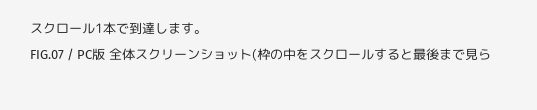スクロール1本で到達します。
FIG.07 / PC版 全体スクリーンショット(枠の中をスクロールすると最後まで見ら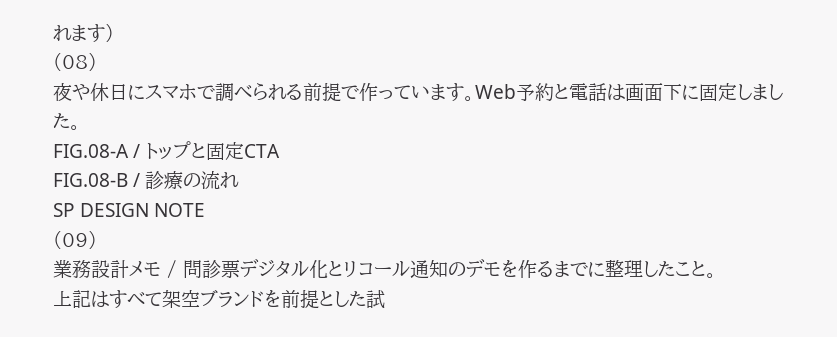れます)
(08)
夜や休日にスマホで調べられる前提で作っています。Web予約と電話は画面下に固定しました。
FIG.08-A / トップと固定CTA
FIG.08-B / 診療の流れ
SP DESIGN NOTE
(09)
業務設計メモ / 問診票デジタル化とリコール通知のデモを作るまでに整理したこと。
上記はすべて架空ブランドを前提とした試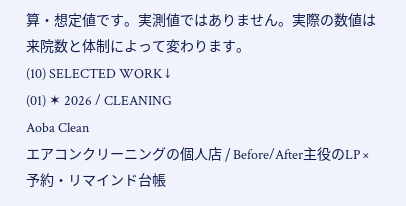算・想定値です。実測値ではありません。実際の数値は来院数と体制によって変わります。
(10) SELECTED WORK ↓
(01) ✶ 2026 / CLEANING
Aoba Clean
エアコンクリーニングの個人店 / Before/After主役のLP × 予約・リマインド台帳